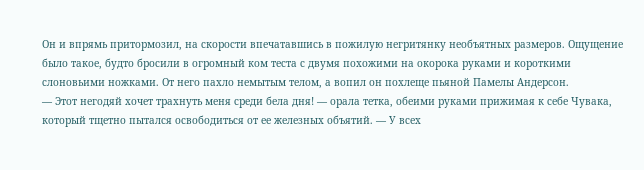Он и впрямь притормозил, на скорости впечатавшись в пожилую негритянку необъятных размеров. Ощущение было такое, будто бросили в огромный ком теста с двумя похожими на окорока руками и короткими слоновьими ножками. От него пахло немытым телом, а вопил он похлеще пьяной Памелы Андерсон.
— Этот негодяй хочет трахнуть меня среди бела дня! — орала тетка, обеими руками прижимая к себе Чувака, который тщетно пытался освободиться от ее железных объятий. — У всех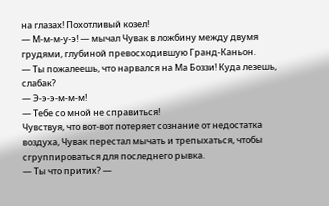на глазах! Похотливый козел!
— М-м-м-у-э! — мычал Чувак в ложбину между двумя грудями, глубиной превосходившую Гранд-Каньон.
— Ты пожалеешь, что нарвался на Ма Боззи! Куда лезешь, слабак?
— Э-э-э-м-м-м!
— Тебе со мной не справиться!
Чувствуя, что вот-вот потеряет сознание от недостатка воздуха, Чувак перестал мычать и трепыхаться, чтобы сгруппироваться для последнего рывка.
— Ты что притих? —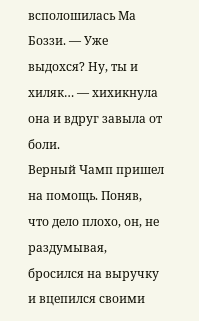всполошилась Ма Боззи. — Уже выдохся? Ну, ты и хиляк… — хихикнула она и вдруг завыла от боли.
Верный Чамп пришел на помощь. Поняв, что дело плохо, он, не раздумывая, бросился на выручку и вцепился своими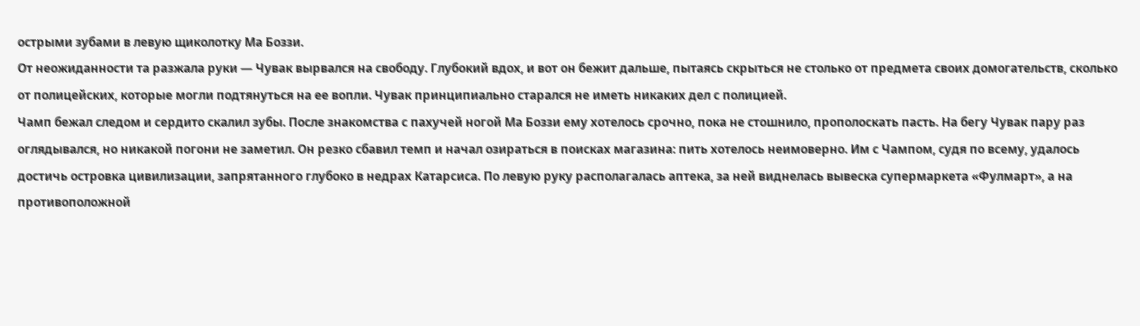острыми зубами в левую щиколотку Ма Боззи.
От неожиданности та разжала руки — Чувак вырвался на свободу. Глубокий вдох, и вот он бежит дальше, пытаясь скрыться не столько от предмета своих домогательств, сколько от полицейских, которые могли подтянуться на ее вопли. Чувак принципиально старался не иметь никаких дел с полицией.
Чамп бежал следом и сердито скалил зубы. После знакомства с пахучей ногой Ма Боззи ему хотелось срочно, пока не стошнило, прополоскать пасть. На бегу Чувак пару раз оглядывался, но никакой погони не заметил. Он резко сбавил темп и начал озираться в поисках магазина: пить хотелось неимоверно. Им с Чампом, судя по всему, удалось достичь островка цивилизации, запрятанного глубоко в недрах Катарсиса. По левую руку располагалась аптека, за ней виднелась вывеска супермаркета «Фулмарт», а на противоположной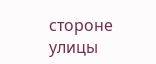стороне улицы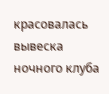красовалась вывеска ночного клуба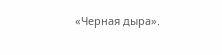«Черная дыра».